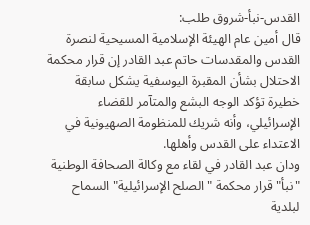القدس-نبأ-شروق طلب:
قال أمين عام الهيئة الإسلامية المسيحية لنصرة القدس والمقدسات حاتم عبد القادر إن قرار محكمة الاحتلال بشأن المقبرة اليوسفية يشكل سابقة خطيرة تؤكد الوجه البشع والمتآمر للقضاء الإسرائيلي، وأنه شريك للمنظومة الصهيونية في الاعتداء على القدس وأهلها.
ودان عبد القادر في لقاء مع وكالة الصحافة الوطنية "نبأ" قرار محكمة "الصلح الإسرائيلية" السماح لبلدية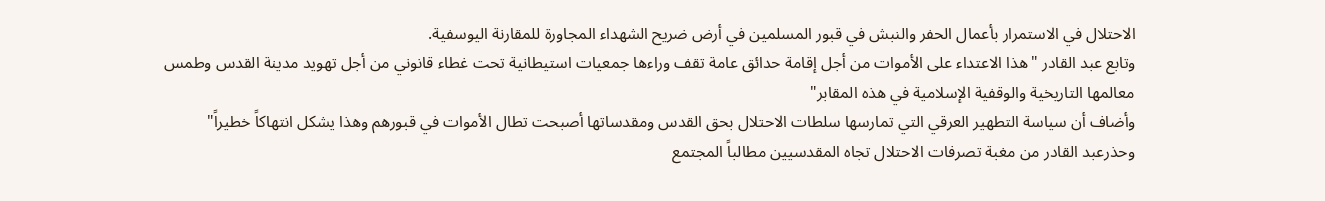الاحتلال في الاستمرار بأعمال الحفر والنبش في قبور المسلمين في أرض ضريح الشهداء المجاورة للمقارنة اليوسفية.
وتابع عبد القادر "هذا الاعتداء على الأموات من أجل إقامة حدائق عامة تقف وراءها جمعيات استيطانية تحت غطاء قانوني من أجل تهويد مدينة القدس وطمس معالمها التاريخية والوقفية الإسلامية في هذه المقابر"
وأضاف أن سياسة التطهير العرقي التي تمارسها سلطات الاحتلال بحق القدس ومقدساتها أصبحت تطال الأموات في قبورهم وهذا يشكل انتهاكاً خطيراً"
وحذرعبد القادر من مغبة تصرفات الاحتلال تجاه المقدسيين مطالباً المجتمع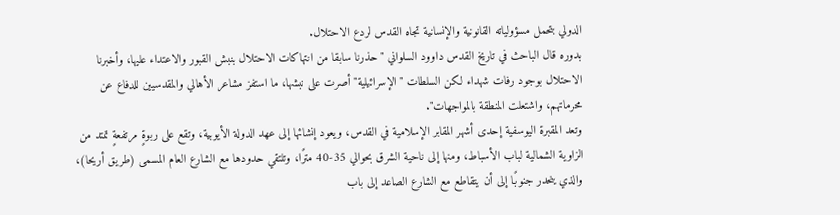الدولي بتحمل مسؤولياته القانونية والإنسانية تجاه القدس لردع الاحتلال.
بدوره قال الباحث في تاريخ القدس داوود السلواني "حذرنا سابقا من انتهاكات الاحتلال بنبش القبور والاعتداء عليها، وأخبرنا الاحتلال بوجود رفات شهداء لكن السلطات "الإسرائيلية" أصرت على نبشها، ما استفز مشاعر الأهالي والمقدسيين للدفاع عن محرماتهم، واشتعلت المنطقة بالمواجهات".
وتعد المقبرة اليوسفية إحدى أشهر المقابر الإسلامية في القدس، ويعود إنشائها إلى عهد الدولة الأيوبية، وتقع على ربوةٍ مرتفعةٍ تمتد من الزاوية الشمالية لباب الأسباط، ومنها إلى ناحية الشرق بحوالي 35-40 مترًا، وتلتقي حدودها مع الشارع العام المسمى (طريق أريحا)، والذي ينحدر جنوبًا إلى أن يتقاطع مع الشارع الصاعد إلى باب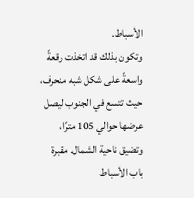الأسباط.
وتكون بذلك قد اتخذت رقعةً واسعةً على شكل شبه منحرف، حيث تتسع في الجنوب ليصل عرضها حوالي 105 مترًا، وتضيق ناحية الشمال. مقبرة باب الأسباط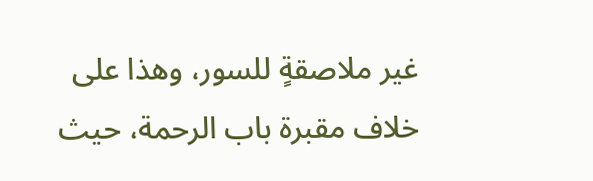غير ملاصقةٍ للسور، وهذا على خلاف مقبرة باب الرحمة، حيث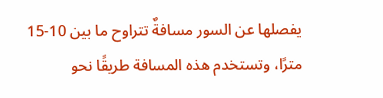يفصلها عن السور مسافةٌ تتراوح ما بين 10-15 مترًا، وتستخدم هذه المسافة طريقًا نحو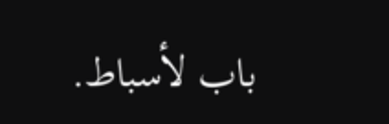باب لأسباط.